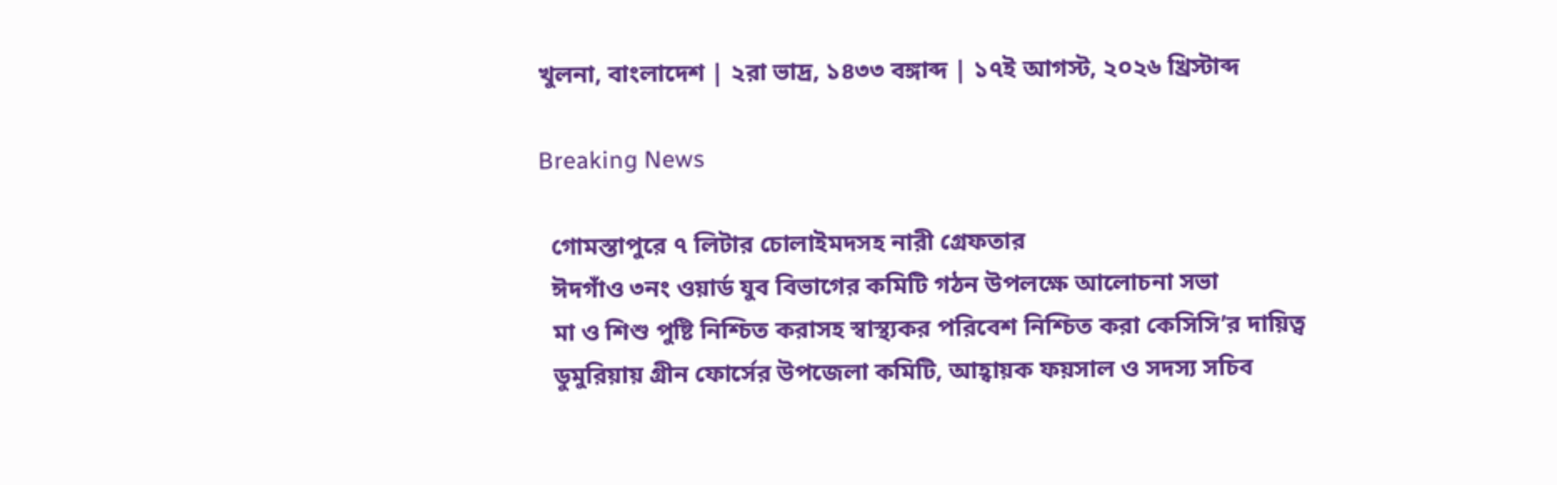খুলনা, বাংলাদেশ | ২রা ভাদ্র, ১৪৩৩ বঙ্গাব্দ | ১৭ই আগস্ট, ২০২৬ খ্রিস্টাব্দ

Breaking News

  গোমস্তাপুরে ৭ লিটার চোলাইমদসহ নারী গ্রেফতার
  ঈদগাঁও ৩নং ওয়ার্ড যুব বিভাগের কমিটি গঠন উপলক্ষে আলোচনা সভা
  মা ও শিশু পুষ্টি নিশ্চিত করাসহ স্বাস্থ্যকর পরিবেশ নিশ্চিত করা কেসিসি’র দায়িত্ব
  ডুমুরিয়ায় গ্রীন ফোর্সের উপজেলা কমিটি, আহ্বায়ক ফয়সাল ও সদস্য সচিব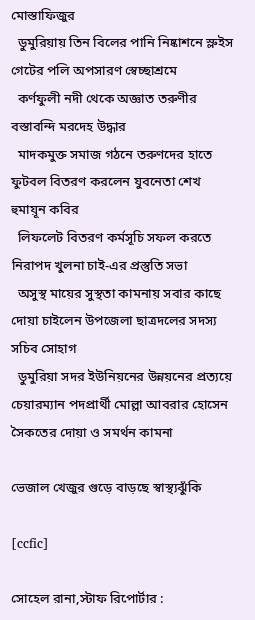মোস্তাফিজুর
  ডুমুরিয়ায় তিন বিলের পানি নিষ্কাশনে স্লুইস গেটের পলি অপসারণ স্বেচ্ছাশ্রমে
  কর্ণফুলী নদী থেকে অজ্ঞাত তরুণীর বস্তাবন্দি মরদেহ উদ্ধার
  মাদকমুক্ত সমাজ গঠনে তরুণদের হাতে ফুটবল বিতরণ করলেন যুবনেতা শেখ হুমায়ূন কবির
  লিফলেট বিতরণ কর্মসূচি সফল করতে নিরাপদ খুলনা চাই-এর প্রস্তুতি সভা
  অসুস্থ মায়ের সুস্থতা কামনায় সবার কাছে দোয়া চাইলেন উপজেলা ছাত্রদলের সদস্য সচিব সোহাগ
  ডুমুরিয়া সদর ইউনিয়নের উন্নয়নের প্রত্যয়ে চেয়ারম্যান পদপ্রার্থী মোল্লা আবরার হোসেন সৈকতের দোয়া ও সমর্থন কামনা

ভেজাল খেজুর গুড়ে বাড়ছে স্বাস্থ্যঝুঁকি

[ccfic]

সোহেল রানা,স্টাফ রিপোর্টার :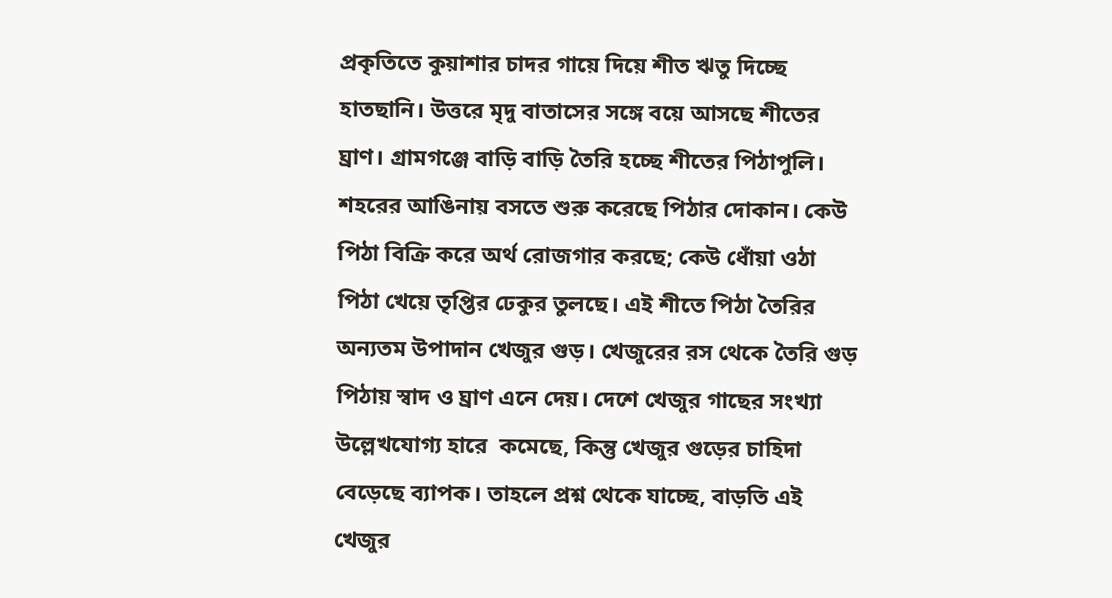প্রকৃতিতে কুয়াশার চাদর গায়ে দিয়ে শীত ঋতু দিচ্ছে হাতছানি। উত্তরে মৃদু বাতাসের সঙ্গে বয়ে আসছে শীতের ঘ্রাণ। গ্রামগঞ্জে বাড়ি বাড়ি তৈরি হচ্ছে শীতের পিঠাপুলি। শহরের আঙিনায় বসতে শুরু করেছে পিঠার দোকান। কেউ পিঠা বিক্রি করে অর্থ রোজগার করছে; কেউ ধোঁয়া ওঠা পিঠা খেয়ে তৃপ্তির ঢেকুর তুলছে। এই শীতে পিঠা তৈরির অন্যতম উপাদান খেজুর গুড়। খেজুরের রস থেকে তৈরি গুড় পিঠায় স্বাদ ও ঘ্রাণ এনে দেয়। দেশে খেজুর গাছের সংখ্যা উল্লেখযোগ্য হারে  কমেছে, কিন্তু খেজুর গুড়ের চাহিদা বেড়েছে ব্যাপক। তাহলে প্রশ্ন থেকে যাচ্ছে, বাড়তি এই খেজুর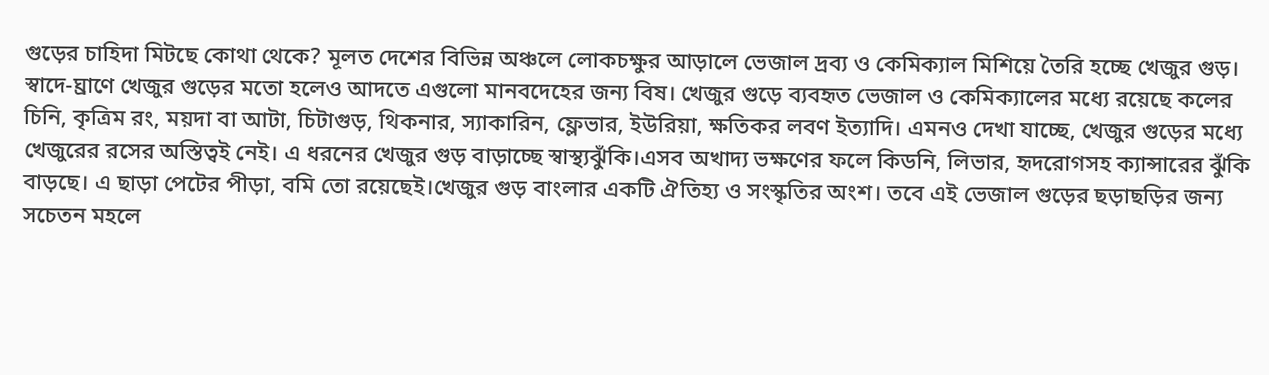গুড়ের চাহিদা মিটছে কোথা থেকে? মূলত দেশের বিভিন্ন অঞ্চলে লোকচক্ষুর আড়ালে ভেজাল দ্রব্য ও কেমিক্যাল মিশিয়ে তৈরি হচ্ছে খেজুর গুড়। স্বাদে-ঘ্রাণে খেজুর গুড়ের মতো হলেও আদতে এগুলো মানবদেহের জন্য বিষ। খেজুর গুড়ে ব্যবহৃত ভেজাল ও কেমিক্যালের মধ্যে রয়েছে কলের চিনি, কৃত্রিম রং, ময়দা বা আটা, চিটাগুড়, থিকনার, স্যাকারিন, ফ্লেভার, ইউরিয়া, ক্ষতিকর লবণ ইত্যাদি। এমনও দেখা যাচ্ছে, খেজুর গুড়ের মধ্যে খেজুরের রসের অস্তিত্বই নেই। এ ধরনের খেজুর গুড় বাড়াচ্ছে স্বাস্থ্যঝুঁকি।এসব অখাদ্য ভক্ষণের ফলে কিডনি, লিভার, হৃদরোগসহ ক্যান্সারের ঝুঁকি বাড়ছে। এ ছাড়া পেটের পীড়া, বমি তো রয়েছেই।খেজুর গুড় বাংলার একটি ঐতিহ্য ও সংস্কৃতির অংশ। তবে এই ভেজাল গুড়ের ছড়াছড়ির জন্য সচেতন মহলে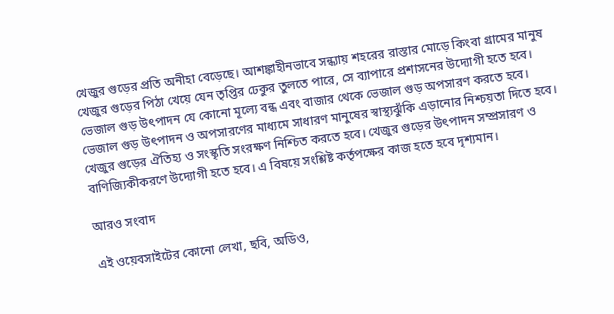খেজুর গুড়ের প্রতি অনীহা বেড়েছে। আশঙ্কাহীনভাবে সন্ধ্যায় শহরের রাস্তার মোড়ে কিংবা গ্রামের মানুষ খেজুর গুড়ের পিঠা খেয়ে যেন তৃপ্তির ঢেকুর তুলতে পারে, সে ব্যাপারে প্রশাসনের উদ্যোগী হতে হবে। ভেজাল গুড় উৎপাদন যে কোনো মূল্যে বন্ধ এবং বাজার থেকে ভেজাল গুড় অপসারণ করতে হবে। ভেজাল গুড় উৎপাদন ও অপসারণের মাধ্যমে সাধারণ মানুষের স্বাস্থ্যঝুঁকি এড়ানোর নিশ্চয়তা দিতে হবে। খেজুর গুড়ের ঐতিহ্য ও সংস্কৃতি সংরক্ষণ নিশ্চিত করতে হবে। খেজুর গুড়ের উৎপাদন সম্প্রসারণ ও বাণিজ্যিকীকরণে উদ্যোগী হতে হবে। এ বিষয়ে সংশ্লিষ্ট কর্তৃপক্ষের কাজ হতে হবে দৃশ্যমান।

আরও সংবাদ

এই ওয়েবসাইটের কোনো লেখা, ছবি, অডিও,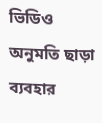ভিডিও অনুমতি ছাড়া ব্যবহার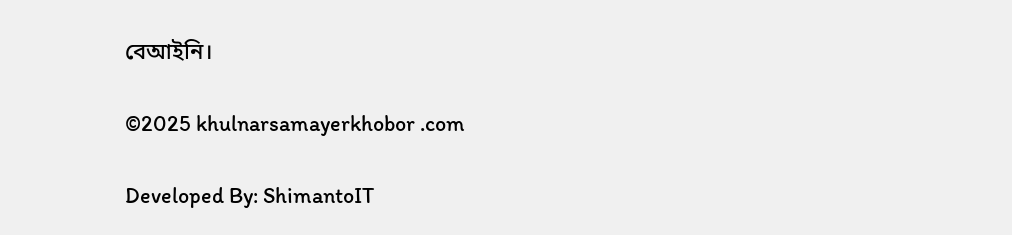বেআইনি।

©2025 khulnarsamayerkhobor .com

Developed By: ShimantoIT